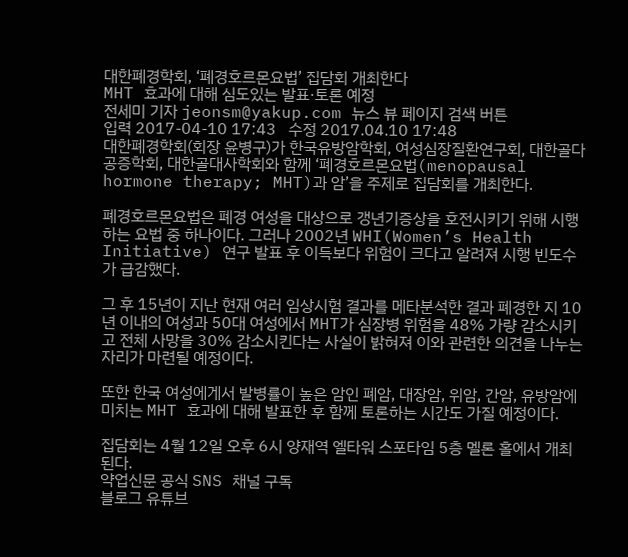대한폐경학회, ‘폐경호르몬요법’ 집담회 개최한다
MHT 효과에 대해 심도있는 발표·토론 예정
전세미 기자 jeonsm@yakup.com 뉴스 뷰 페이지 검색 버튼
입력 2017-04-10 17:43   수정 2017.04.10 17:48
대한폐경학회(회장 윤병구)가 한국유방암학회, 여성심장질환연구회, 대한골다공증학회, 대한골대사학회와 함께 ‘폐경호르몬요법(menopausal hormone therapy; MHT)과 암’을 주제로 집담회를 개최한다.

폐경호르몬요법은 폐경 여성을 대상으로 갱년기증상을 호전시키기 위해 시행하는 요법 중 하나이다. 그러나 2002년 WHI(Women’s Health Initiative) 연구 발표 후 이득보다 위험이 크다고 알려져 시행 빈도수가 급감했다.

그 후 15년이 지난 현재 여러 임상시험 결과를 메타분석한 결과 폐경한 지 10년 이내의 여성과 50대 여성에서 MHT가 심장병 위험을 48% 가량 감소시키고 전체 사망을 30% 감소시킨다는 사실이 밝혀져 이와 관련한 의견을 나누는 자리가 마련될 예정이다.

또한 한국 여성에게서 발병률이 높은 암인 폐암, 대장암, 위암, 간암, 유방암에 미치는 MHT 효과에 대해 발표한 후 함께 토론하는 시간도 가질 예정이다.

집담회는 4월 12일 오후 6시 양재역 엘타워 스포타임 5층 멜론 홀에서 개최된다.
약업신문 공식 SNS 채널 구독
블로그 유튜브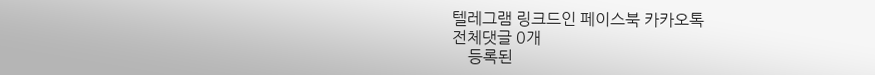텔레그램 링크드인 페이스북 카카오톡
전체댓글 0개
    등록된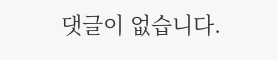댓글이 없습니다.